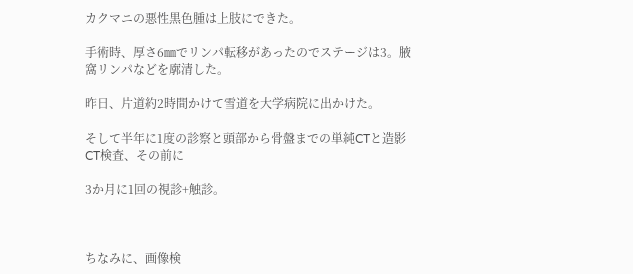カクマニの悪性黒色腫は上肢にできた。

手術時、厚さ6㎜でリンパ転移があったのでステージは3。腋窩リンパなどを廓清した。

昨日、片道約2時間かけて雪道を大学病院に出かけた。

そして半年に1度の診察と頭部から骨盤までの単純CTと造影CT検査、その前に

3か月に1回の視診+触診。



ちなみに、画像検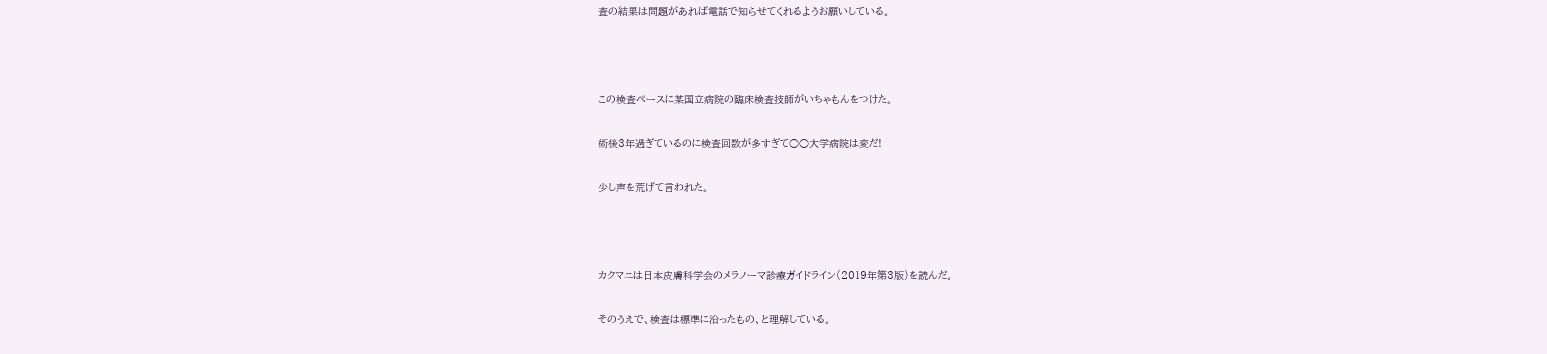査の結果は問題があれば電話で知らせてくれるようお願いしている。



この検査ペースに某国立病院の臨床検査技師がいちゃもんをつけた。

術後3年過ぎているのに検査回数が多すぎて○○大学病院は変だ!

少し声を荒げて言われた。



カクマニは日本皮膚科学会のメラノーマ診療ガイドライン(2019年第3版)を読んだ。

そのうえで、検査は標準に沿ったもの、と理解している。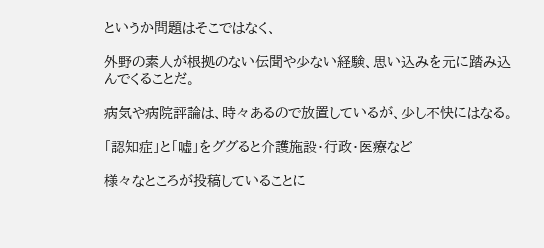というか問題はそこではなく、

外野の素人が根拠のない伝聞や少ない経験、思い込みを元に踏み込んでくることだ。

病気や病院評論は、時々あるので放置しているが、少し不快にはなる。

「認知症」と「嘘」をググると介護施設・行政・医療など

様々なところが投稿していることに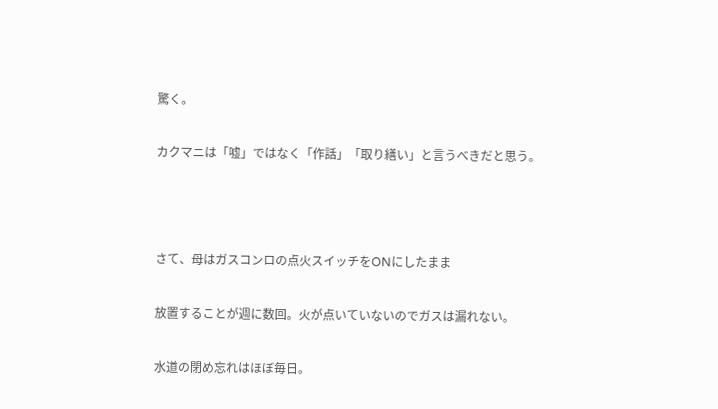驚く。

カクマニは「嘘」ではなく「作話」「取り繕い」と言うべきだと思う。



さて、母はガスコンロの点火スイッチをONにしたまま

放置することが週に数回。火が点いていないのでガスは漏れない。

水道の閉め忘れはほぼ毎日。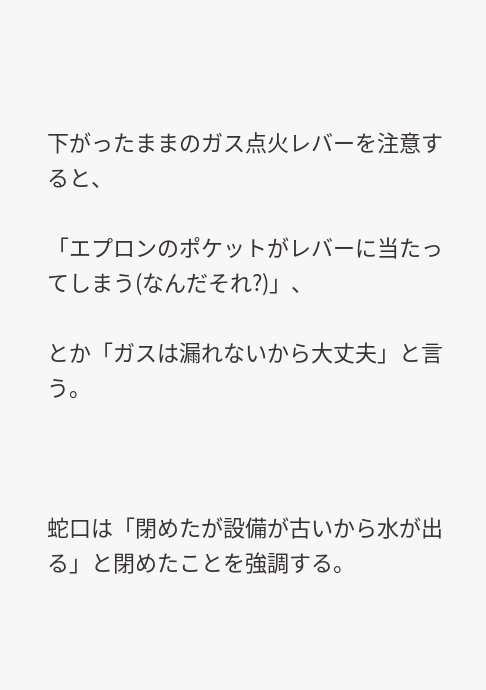下がったままのガス点火レバーを注意すると、

「エプロンのポケットがレバーに当たってしまう(なんだそれ?)」、

とか「ガスは漏れないから大丈夫」と言う。



蛇口は「閉めたが設備が古いから水が出る」と閉めたことを強調する。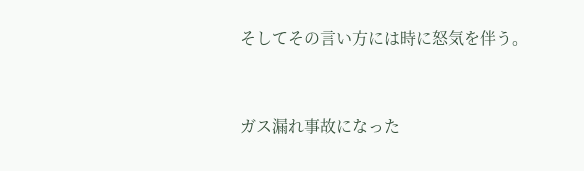そしてその言い方には時に怒気を伴う。



ガス漏れ事故になった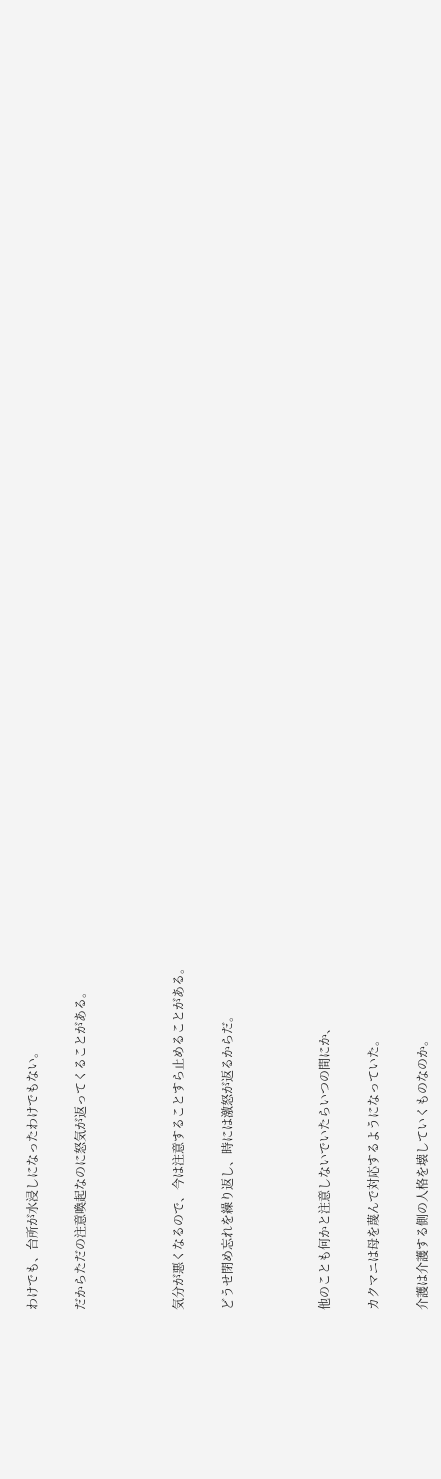わけでも、台所が水浸しになったわけでもない。

だからただの注意喚起なのに怒気が返ってくることがある。



気分が悪くなるので、今は注意することすら止めることがある。

どうせ閉め忘れを繰り返し、時には激怒が返るからだ。



他のことも何かと注意しないでいたらいつの間にか、

カクマニは母を蔑んで対応するようになっていた。

介護は介護する側の人格を壊していくものなのか。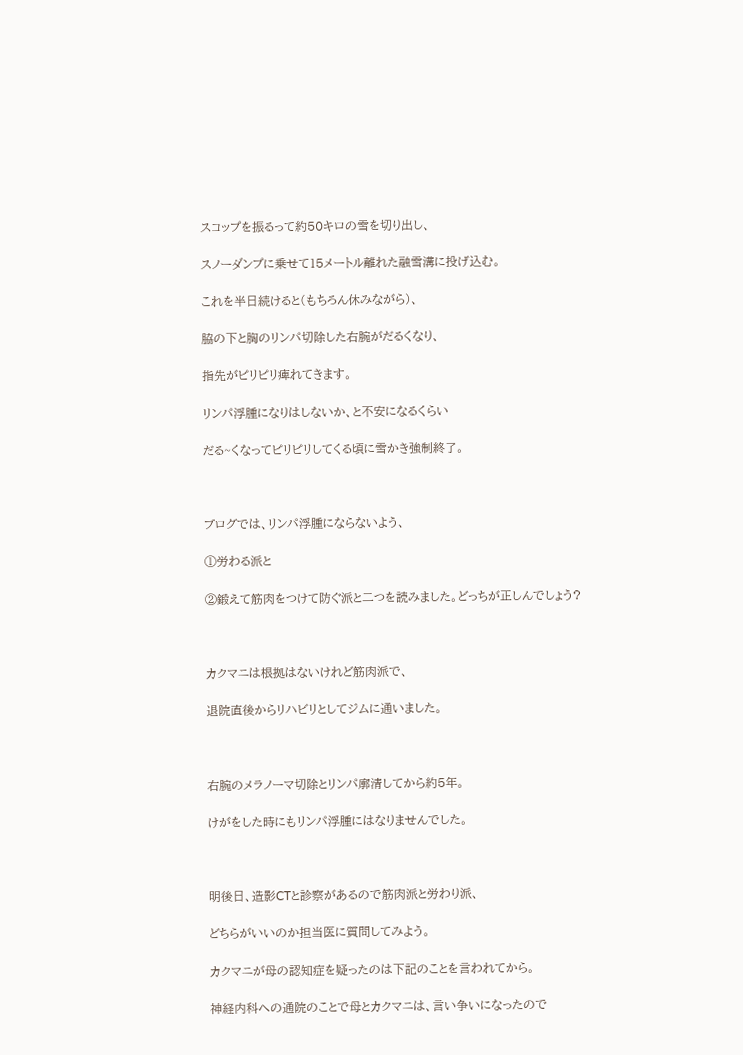スコップを振るって約50キロの雪を切り出し、

スノーダンプに乗せて15メートル離れた融雪溝に投げ込む。

これを半日続けると(もちろん休みながら)、

脇の下と胸のリンパ切除した右腕がだるくなり、

指先がピリピリ痺れてきます。

リンパ浮腫になりはしないか、と不安になるくらい

だる~くなってピリピリしてくる頃に雪かき強制終了。



ブログでは、リンパ浮腫にならないよう、

①労わる派と

②鍛えて筋肉をつけて防ぐ派と二つを読みました。どっちが正しんでしょう?



カクマニは根拠はないけれど筋肉派で、

退院直後からリハビリとしてジムに通いました。



右腕のメラノーマ切除とリンパ廓清してから約5年。

けがをした時にもリンパ浮腫にはなりませんでした。



明後日、造影CTと診察があるので筋肉派と労わり派、

どちらがいいのか担当医に質問してみよう。

カクマニが母の認知症を疑ったのは下記のことを言われてから。

神経内科への通院のことで母とカクマニは、言い争いになったので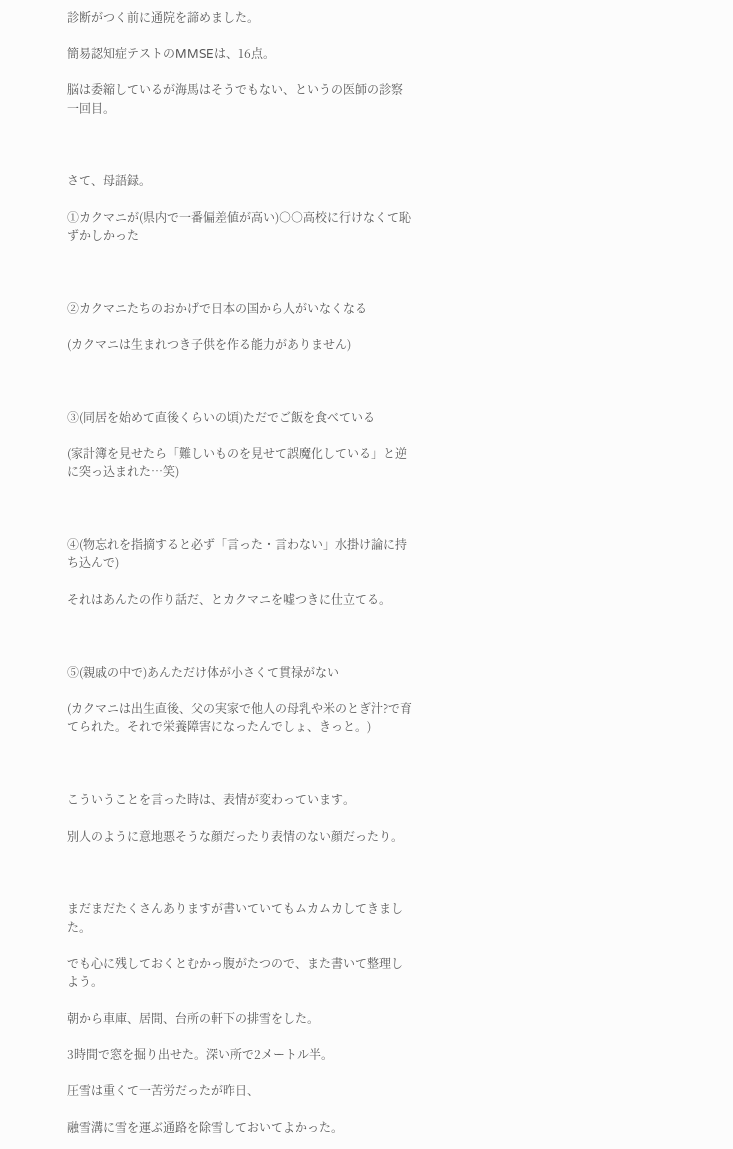診断がつく前に通院を諦めました。

簡易認知症テストのMMSEは、16点。

脳は委縮しているが海馬はそうでもない、というの医師の診察一回目。



さて、母語録。

①カクマニが(県内で一番偏差値が高い)○○高校に行けなくて恥ずかしかった



②カクマニたちのおかげで日本の国から人がいなくなる

(カクマニは生まれつき子供を作る能力がありません)



③(同居を始めて直後くらいの頃)ただでご飯を食べている

(家計簿を見せたら「難しいものを見せて誤魔化している」と逆に突っ込まれた…笑)



④(物忘れを指摘すると必ず「言った・言わない」水掛け論に持ち込んで)

それはあんたの作り話だ、とカクマニを嘘つきに仕立てる。



⑤(親戚の中で)あんただけ体が小さくて貫禄がない

(カクマニは出生直後、父の実家で他人の母乳や米のとぎ汁?で育てられた。それで栄養障害になったんでしょ、きっと。)



こういうことを言った時は、表情が変わっています。

別人のように意地悪そうな顔だったり表情のない顔だったり。



まだまだたくさんありますが書いていてもムカムカしてきました。

でも心に残しておくとむかっ腹がたつので、また書いて整理しよう。

朝から車庫、居間、台所の軒下の排雪をした。

3時間で窓を掘り出せた。深い所で2メートル半。

圧雪は重くて一苦労だったが昨日、

融雪溝に雪を運ぶ通路を除雪しておいてよかった。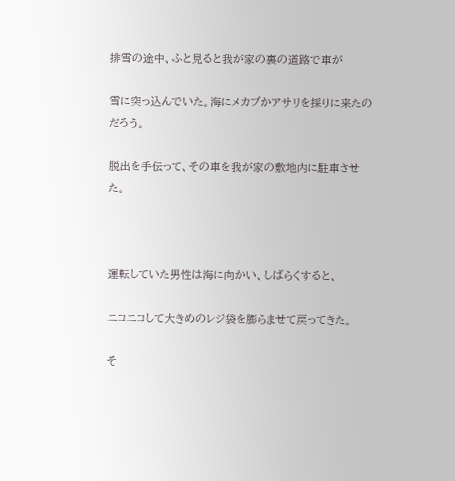排雪の途中、ふと見ると我が家の裏の道路で車が

雪に突っ込んでいた。海にメカブかアサリを採りに来たのだろう。

脱出を手伝って、その車を我が家の敷地内に駐車させた。



運転していた男性は海に向かい、しばらくすると、

ニコニコして大きめのレジ袋を膨らませて戻ってきた。

そ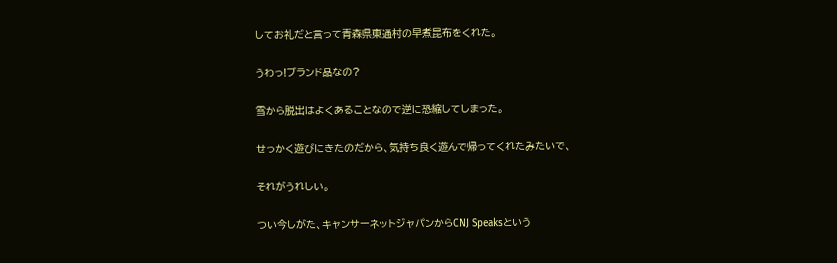してお礼だと言って青森県東通村の早煮昆布をくれた。

うわっ!ブランド品なの?

雪から脱出はよくあることなので逆に恐縮してしまった。

せっかく遊びにきたのだから、気持ち良く遊んで帰ってくれたみたいで、

それがうれしい。

つい今しがた、キャンサーネットジャパンからCNJ Speaksという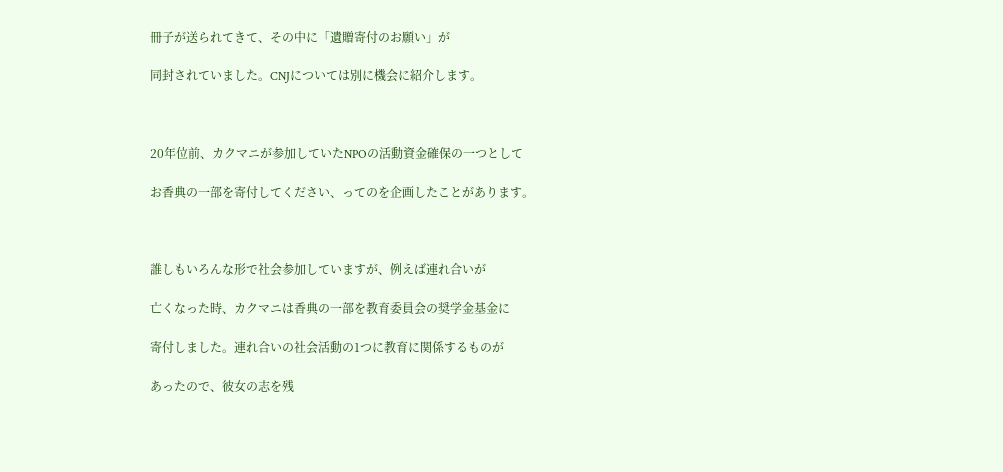冊子が送られてきて、その中に「遺贈寄付のお願い」が

同封されていました。CNJについては別に機会に紹介します。



20年位前、カクマニが参加していたNPOの活動資金確保の一つとして

お香典の一部を寄付してください、ってのを企画したことがあります。



誰しもいろんな形で社会参加していますが、例えば連れ合いが

亡くなった時、カクマニは香典の一部を教育委員会の奨学金基金に

寄付しました。連れ合いの社会活動の1つに教育に関係するものが

あったので、彼女の志を残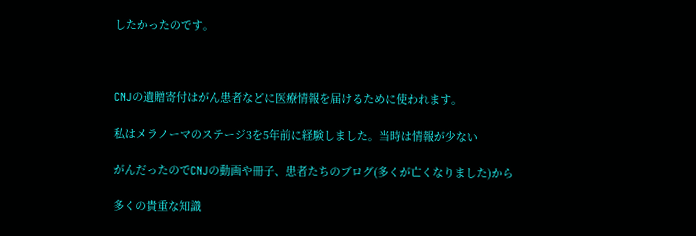したかったのです。



CNJの遺贈寄付はがん患者などに医療情報を届けるために使われます。

私はメラノーマのステージ3を5年前に経験しました。当時は情報が少ない

がんだったのでCNJの動画や冊子、患者たちのブログ(多くが亡くなりました)から

多くの貴重な知識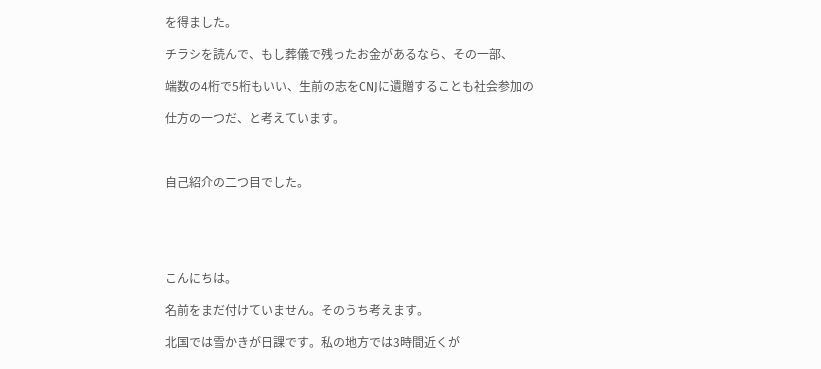を得ました。

チラシを読んで、もし葬儀で残ったお金があるなら、その一部、

端数の4桁で5桁もいい、生前の志をCNJに遺贈することも社会参加の

仕方の一つだ、と考えています。



自己紹介の二つ目でした。





こんにちは。

名前をまだ付けていません。そのうち考えます。

北国では雪かきが日課です。私の地方では3時間近くが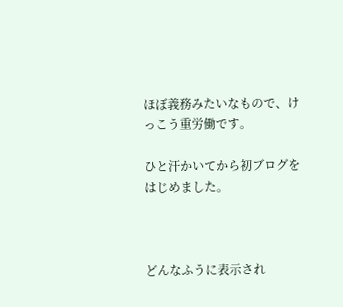ほぼ義務みたいなもので、けっこう重労働です。

ひと汗かいてから初ブログをはじめました。



どんなふうに表示され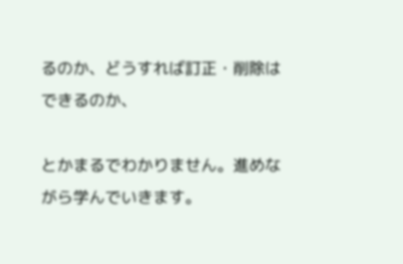るのか、どうすれば訂正・削除はできるのか、

とかまるでわかりません。進めながら学んでいきます。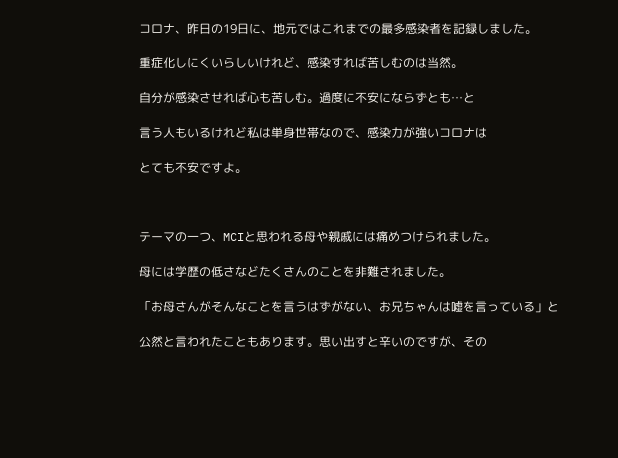コロナ、昨日の19日に、地元ではこれまでの最多感染者を記録しました。

重症化しにくいらしいけれど、感染すれば苦しむのは当然。

自分が感染させれば心も苦しむ。過度に不安にならずとも…と

言う人もいるけれど私は単身世帯なので、感染力が強いコロナは

とても不安ですよ。



テーマの一つ、MCIと思われる母や親戚には痛めつけられました。

母には学歴の低さなどたくさんのことを非難されました。

「お母さんがそんなことを言うはずがない、お兄ちゃんは嘘を言っている」と

公然と言われたこともあります。思い出すと辛いのですが、その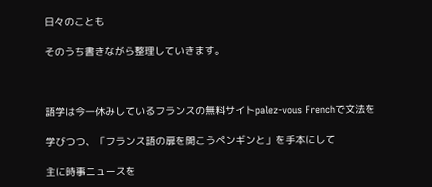日々のことも

そのうち書きながら整理していきます。



語学は今一休みしているフランスの無料サイトpalez-vous Frenchで文法を

学びつつ、「フランス語の扉を開こうペンギンと」を手本にして

主に時事ニュースを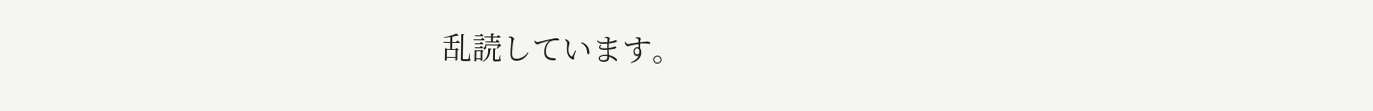乱読しています。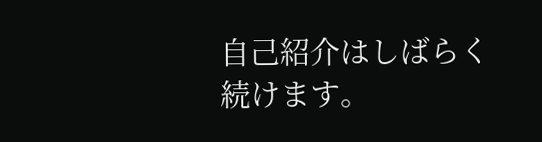自己紹介はしばらく続けます。